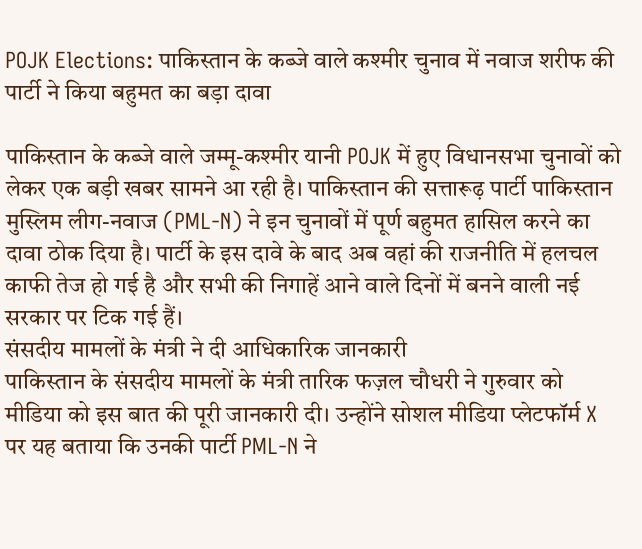POJK Elections: पाकिस्तान के कब्जे वाले कश्मीर चुनाव में नवाज शरीफ की पार्टी ने किया बहुमत का बड़ा दावा

पाकिस्तान के कब्जे वाले जम्मू-कश्मीर यानी POJK में हुए विधानसभा चुनावों को लेकर एक बड़ी खबर सामने आ रही है। पाकिस्तान की सत्तारूढ़ पार्टी पाकिस्तान मुस्लिम लीग-नवाज (PML-N) ने इन चुनावों में पूर्ण बहुमत हासिल करने का दावा ठोक दिया है। पार्टी के इस दावे के बाद अब वहां की राजनीति में हलचल काफी तेज हो गई है और सभी की निगाहें आने वाले दिनों में बनने वाली नई सरकार पर टिक गई हैं।
संसदीय मामलों के मंत्री ने दी आधिकारिक जानकारी
पाकिस्तान के संसदीय मामलों के मंत्री तारिक फज़ल चौधरी ने गुरुवार को मीडिया को इस बात की पूरी जानकारी दी। उन्होंने सोशल मीडिया प्लेटफॉर्म X पर यह बताया कि उनकी पार्टी PML-N ने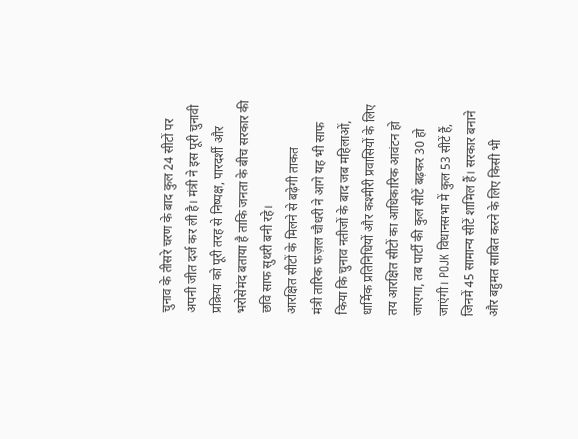चुनाव के तीसरे चरण के बाद कुल 24 सीटों पर अपनी जीत दर्ज कर ली है। मंत्री ने इस पूरी चुनावी प्रक्रिया को पूरी तरह से निष्पक्ष, पारदर्शी और भरोसेमंद बताया है ताकि जनता के बीच सरकार की छवि साफ सुथरी बनी रहे।
आरक्षित सीटों के मिलने से बढ़ेगी ताकत
मंत्री तारिक फज़ल चौधरी ने आगे यह भी साफ किया कि चुनाव नतीजों के बाद जब महिलाओं, धार्मिक प्रतिनिधियों और कश्मीरी प्रवासियों के लिए तय आरक्षित सीटों का आधिकारिक आवंटन हो जाएगा, तब पार्टी की कुल सीटें बढ़कर 30 हो जाएंगी। POJK विधानसभा में कुल 53 सीटें हैं, जिनमें 45 सामान्य सीटें शामिल हैं। सरकार बनाने और बहुमत साबित करने के लिए किसी भी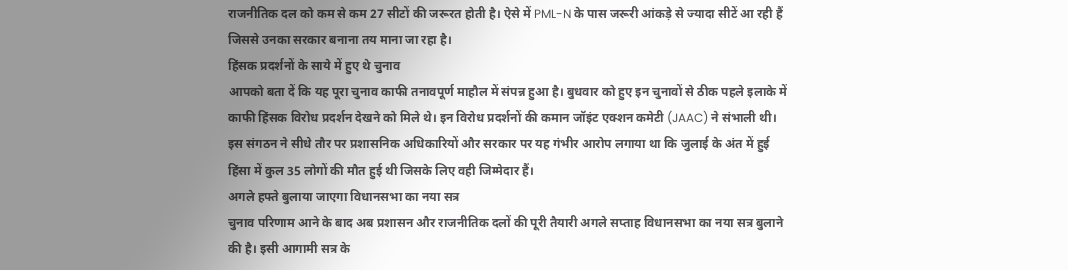राजनीतिक दल को कम से कम 27 सीटों की जरूरत होती है। ऐसे में PML-N के पास जरूरी आंकड़े से ज्यादा सीटें आ रही हैं जिससे उनका सरकार बनाना तय माना जा रहा है।
हिंसक प्रदर्शनों के साये में हुए थे चुनाव
आपको बता दें कि यह पूरा चुनाव काफी तनावपूर्ण माहौल में संपन्न हुआ है। बुधवार को हुए इन चुनावों से ठीक पहले इलाके में काफी हिंसक विरोध प्रदर्शन देखने को मिले थे। इन विरोध प्रदर्शनों की कमान जॉइंट एक्शन कमेटी (JAAC) ने संभाली थी। इस संगठन ने सीधे तौर पर प्रशासनिक अधिकारियों और सरकार पर यह गंभीर आरोप लगाया था कि जुलाई के अंत में हुई हिंसा में कुल 35 लोगों की मौत हुई थी जिसके लिए वही जिम्मेदार हैं।
अगले हफ्ते बुलाया जाएगा विधानसभा का नया सत्र
चुनाव परिणाम आने के बाद अब प्रशासन और राजनीतिक दलों की पूरी तैयारी अगले सप्ताह विधानसभा का नया सत्र बुलाने की है। इसी आगामी सत्र के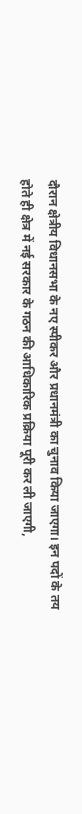दौरान क्षेत्रीय विधानसभा के नए स्पीकर और प्रधानमंत्री का चुनाव किया जाएगा। इन पदों के तय होते ही क्षेत्र में नई सरकार के गठन की आधिकारिक प्रक्रिया पूरी कर ली जाएगी,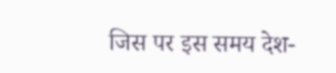जिस पर इस समय देश-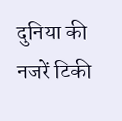दुनिया की नजरें टिकी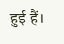हुई हैं।